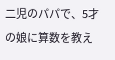二児のパパで、5才の娘に算数を教え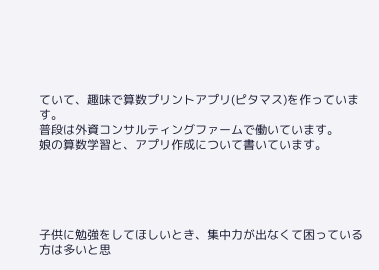ていて、趣味で算数プリントアプリ(ピタマス)を作っています。
普段は外資コンサルティングファームで働いています。
娘の算数学習と、アプリ作成について書いています。





子供に勉強をしてほしいとき、集中力が出なくて困っている方は多いと思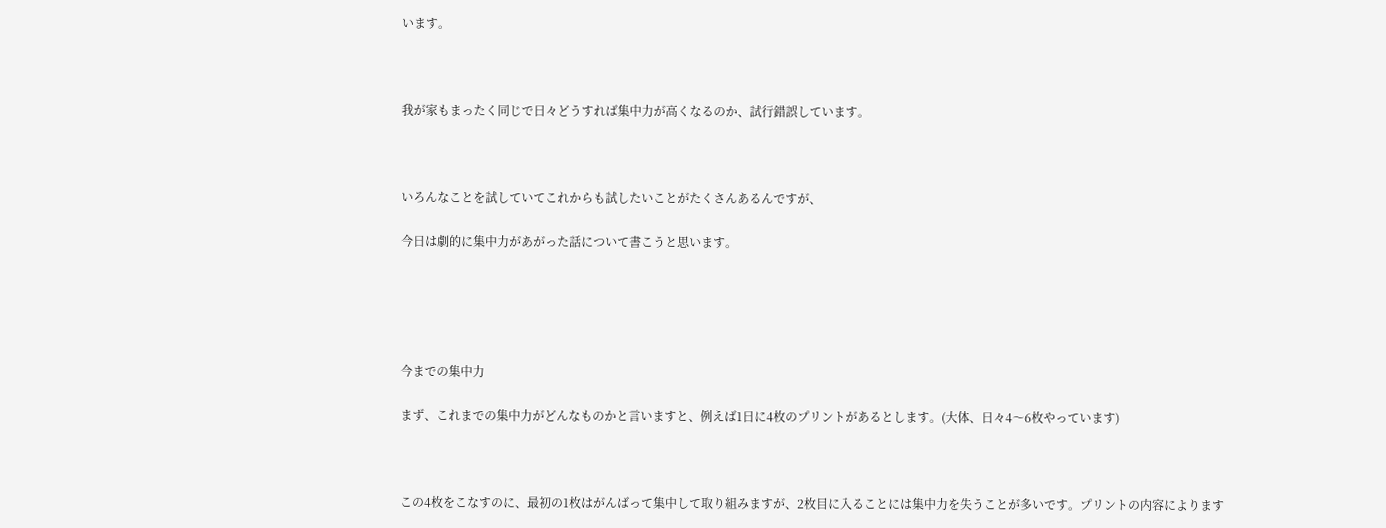います。



我が家もまったく同じで日々どうすれば集中力が高くなるのか、試行錯誤しています。



いろんなことを試していてこれからも試したいことがたくさんあるんですが、

今日は劇的に集中力があがった話について書こうと思います。





今までの集中力

まず、これまでの集中力がどんなものかと言いますと、例えば1日に4枚のプリントがあるとします。(大体、日々4〜6枚やっています)



この4枚をこなすのに、最初の1枚はがんばって集中して取り組みますが、2枚目に入ることには集中力を失うことが多いです。プリントの内容によります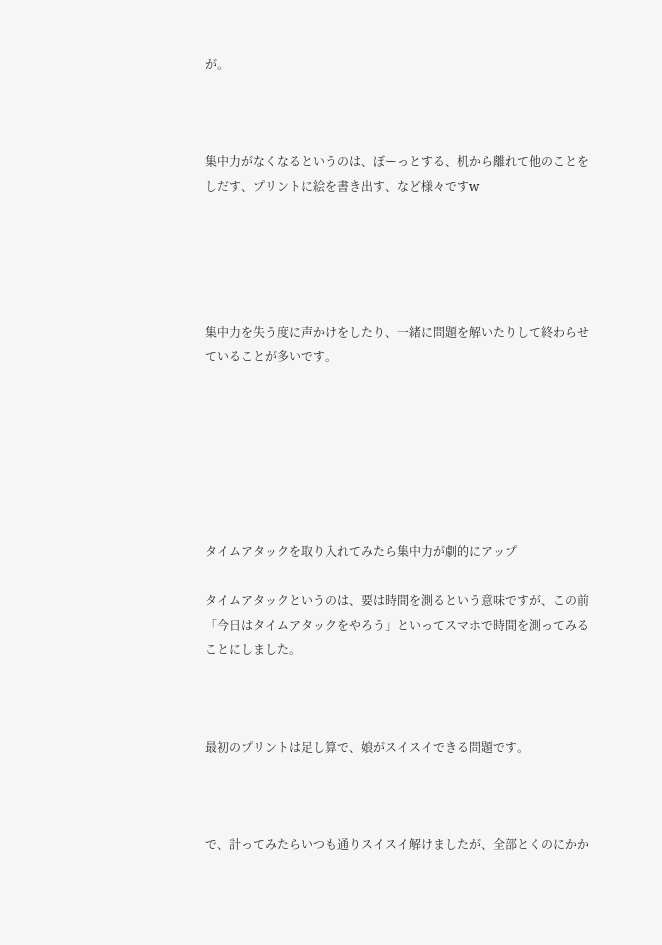が。



集中力がなくなるというのは、ぼーっとする、机から離れて他のことをしだす、プリントに絵を書き出す、など様々ですw





集中力を失う度に声かけをしたり、一緒に問題を解いたりして終わらせていることが多いです。







タイムアタックを取り入れてみたら集中力が劇的にアップ

タイムアタックというのは、要は時間を測るという意味ですが、この前「今日はタイムアタックをやろう」といってスマホで時間を測ってみることにしました。



最初のプリントは足し算で、娘がスイスイできる問題です。



で、計ってみたらいつも通りスイスイ解けましたが、全部とくのにかか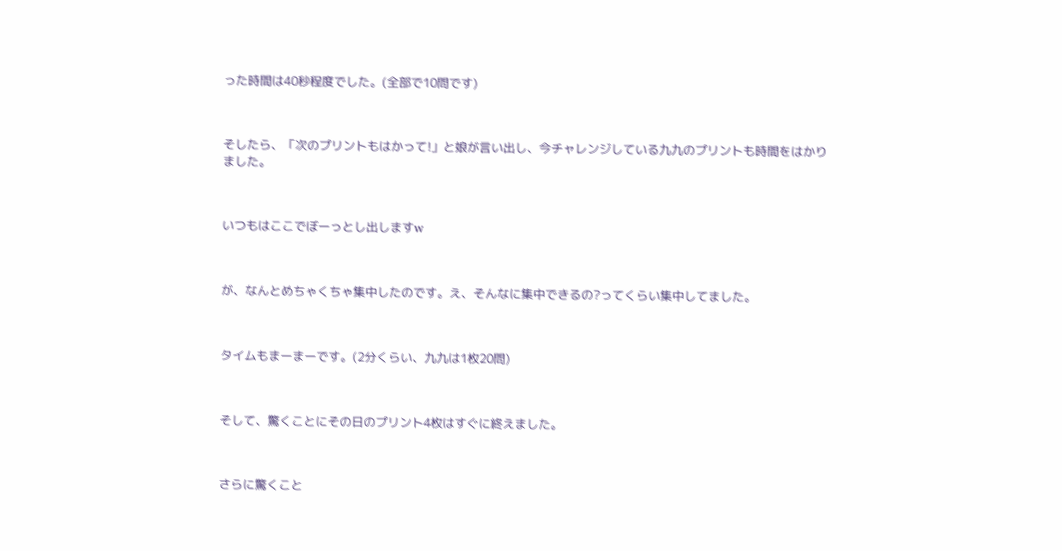った時間は40秒程度でした。(全部で10問です)



そしたら、「次のプリントもはかって!」と娘が言い出し、今チャレンジしている九九のプリントも時間をはかりました。



いつもはここでぼーっとし出しますw



が、なんとめちゃくちゃ集中したのです。え、そんなに集中できるの?ってくらい集中してました。



タイムもまーまーです。(2分くらい、九九は1枚20問)



そして、驚くことにその日のプリント4枚はすぐに終えました。



さらに驚くこと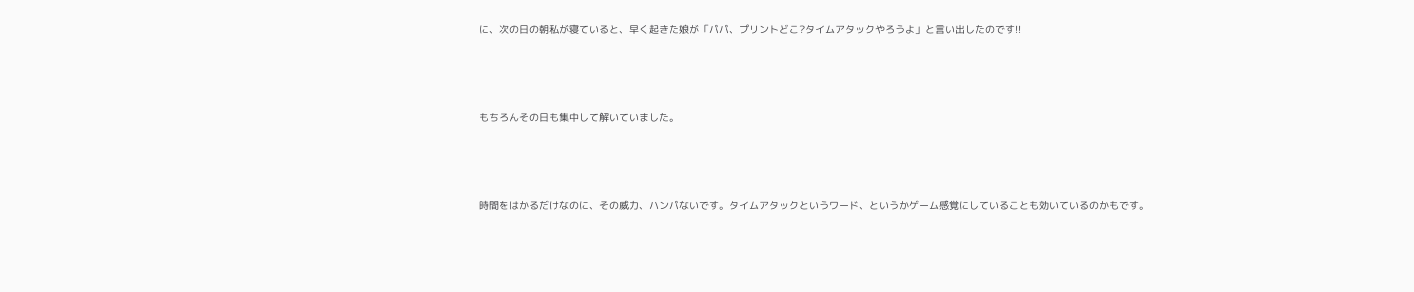に、次の日の朝私が寝ていると、早く起きた娘が「パパ、プリントどこ?タイムアタックやろうよ」と言い出したのです!!



もちろんその日も集中して解いていました。



時間をはかるだけなのに、その威力、ハンパないです。タイムアタックというワード、というかゲーム感覚にしていることも効いているのかもです。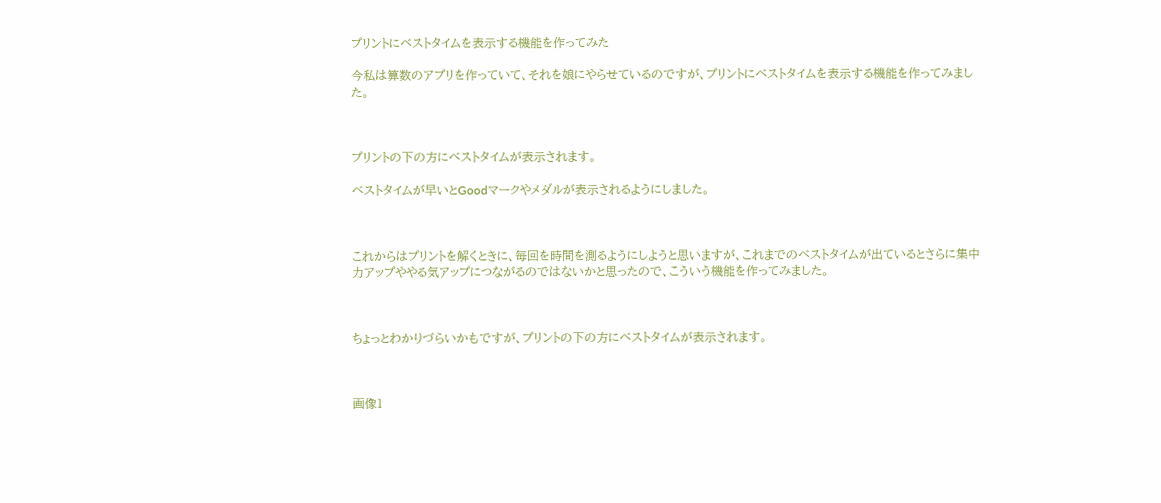プリントにベストタイムを表示する機能を作ってみた

今私は算数のアプリを作っていて、それを娘にやらせているのですが、プリントにベストタイムを表示する機能を作ってみました。



プリントの下の方にベストタイムが表示されます。

ベストタイムが早いとGoodマークやメダルが表示されるようにしました。



これからはプリントを解くときに、毎回を時間を測るようにしようと思いますが、これまでのベストタイムが出ているとさらに集中力アップややる気アップにつながるのではないかと思ったので、こういう機能を作ってみました。



ちょっとわかりづらいかもですが、プリントの下の方にベストタイムが表示されます。



画像1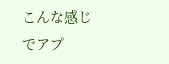こんな感じでアプ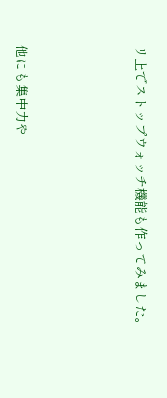リ上でストップウォッチ機能も作ってみました。





他にも集中力や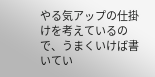やる気アップの仕掛けを考えているので、うまくいけば書いてい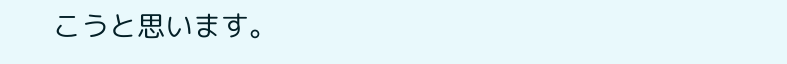こうと思います。